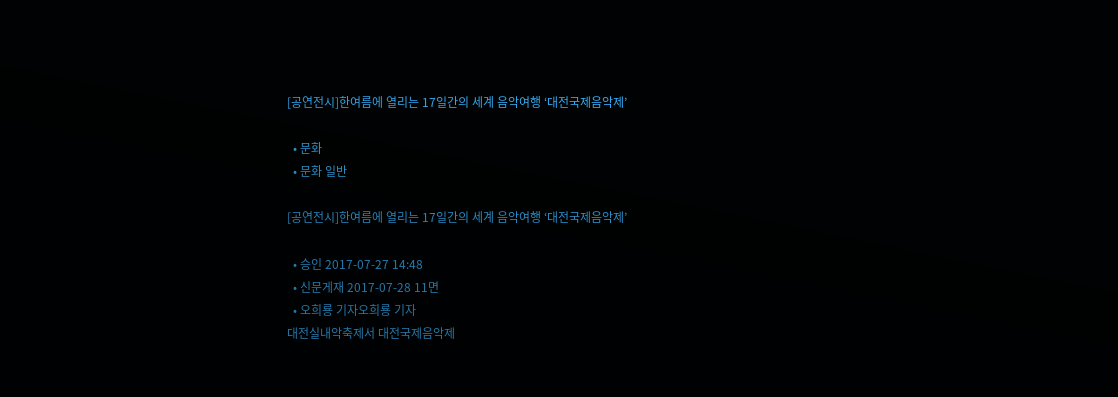[공연전시]한여름에 열리는 17일간의 세계 음악여행 ‘대전국제음악제’

  • 문화
  • 문화 일반

[공연전시]한여름에 열리는 17일간의 세계 음악여행 ‘대전국제음악제’

  • 승인 2017-07-27 14:48
  • 신문게재 2017-07-28 11면
  • 오희룡 기자오희룡 기자
대전실내악축제서 대전국제음악제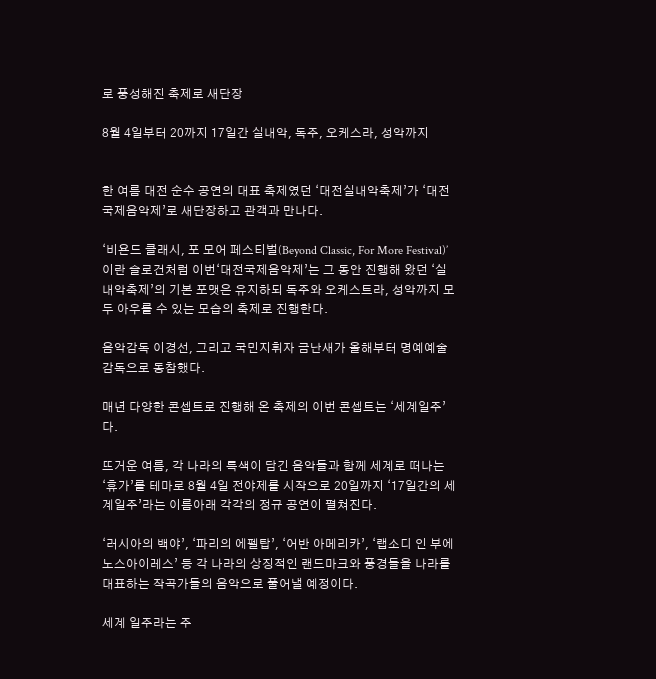로 풍성해진 축제로 새단장

8월 4일부터 20까지 17일간 실내악, 독주, 오케스라, 성악까지


한 여름 대전 순수 공연의 대표 축제였던 ‘대전실내악축제’가 ‘대전국제음악제’로 새단장하고 관객과 만나다.

‘비욘드 클래시, 포 모어 페스티벌(Beyond Classic, For More Festival)’이란 슬로건처럼 이번‘대전국제음악제’는 그 동안 진행해 왔던 ‘실내악축제’의 기본 포맷은 유지하되 독주와 오케스트라, 성악까지 모두 아우를 수 있는 모습의 축제로 진행한다.

음악감독 이경선, 그리고 국민지휘자 금난새가 올해부터 명예예술감독으로 동참했다.

매년 다양한 콘셉트로 진행해 온 축제의 이번 콘셉트는 ‘세계일주’다.

뜨거운 여름, 각 나라의 특색이 담긴 음악들과 함께 세계로 떠나는 ‘휴가’를 테마로 8월 4일 전야제를 시작으로 20일까지 ‘17일간의 세계일주’라는 이름아래 각각의 정규 공연이 펼쳐진다.

‘러시아의 백야’, ‘파리의 에펠탑’, ‘어반 아메리카’, ‘랩소디 인 부에노스아이레스’ 등 각 나라의 상징적인 랜드마크와 풍경들을 나라를 대표하는 작곡가들의 음악으로 풀어낼 예정이다.

세계 일주라는 주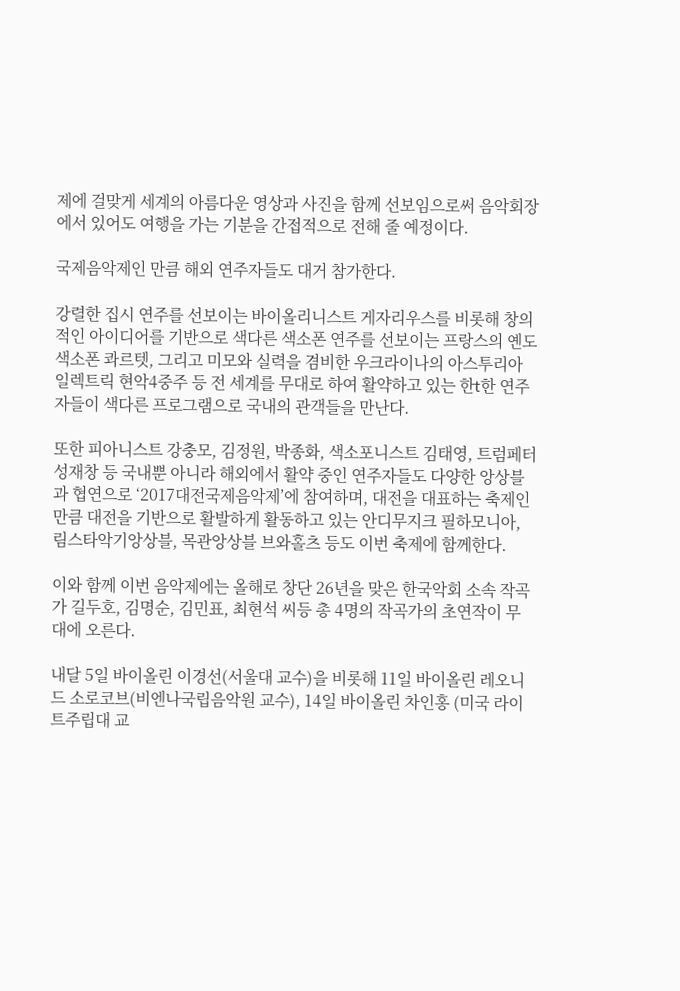제에 걸맞게 세계의 아름다운 영상과 사진을 함께 선보임으로써 음악회장에서 있어도 여행을 가는 기분을 간접적으로 전해 줄 예정이다.

국제음악제인 만큼 해외 연주자들도 대거 참가한다.

강렬한 집시 연주를 선보이는 바이올리니스트 게자리우스를 비롯해 창의적인 아이디어를 기반으로 색다른 색소폰 연주를 선보이는 프랑스의 옌도 색소폰 콰르텟, 그리고 미모와 실력을 겸비한 우크라이나의 아스투리아 일렉트릭 현악4중주 등 전 세계를 무대로 하여 활약하고 있는 한t한 연주자들이 색다른 프로그램으로 국내의 관객들을 만난다.

또한 피아니스트 강충모, 김정원, 박종화, 색소포니스트 김태영, 트럼페터 성재창 등 국내뿐 아니라 해외에서 활약 중인 연주자들도 다양한 앙상블과 협연으로 ‘2017대전국제음악제’에 참여하며, 대전을 대표하는 축제인 만큼 대전을 기반으로 활발하게 활동하고 있는 안디무지크 필하모니아, 림스타악기앙상블, 목관앙상블 브와홀츠 등도 이번 축제에 함께한다.

이와 함께 이번 음악제에는 올해로 창단 26년을 맞은 한국악회 소속 작곡가 길두호, 김명순, 김민표, 최현석 씨등 총 4명의 작곡가의 초연작이 무대에 오른다.

내달 5일 바이올린 이경선(서울대 교수)을 비롯해 11일 바이올린 레오니드 소로코브(비엔나국립음악원 교수), 14일 바이올린 차인홍 (미국 라이트주립대 교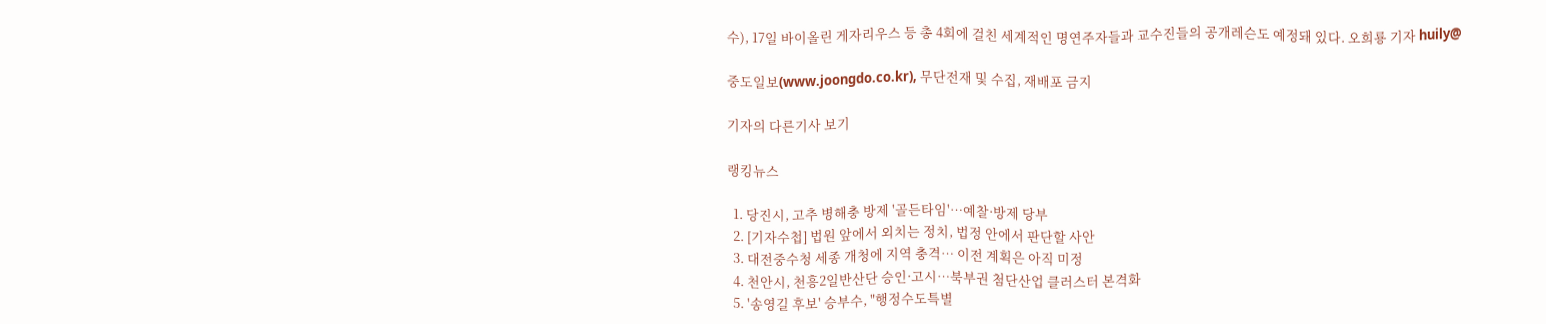수), 17일 바이올린 게자리우스 등 총 4회에 걸친 세계적인 명연주자들과 교수진들의 공개레슨도 예정돼 있다. 오희룡 기자 huily@

중도일보(www.joongdo.co.kr), 무단전재 및 수집, 재배포 금지

기자의 다른기사 보기

랭킹뉴스

  1. 당진시, 고추 병해충 방제 '골든타임'…예찰·방제 당부
  2. [기자수첩] 법원 앞에서 외치는 정치, 법정 안에서 판단할 사안
  3. 대전중수청 세종 개청에 지역 충격… 이전 계획은 아직 미정
  4. 천안시, 천흥2일반산단 승인·고시…북부권 첨단산업 클러스터 본격화
  5. '송영길 후보' 승부수, "행정수도특별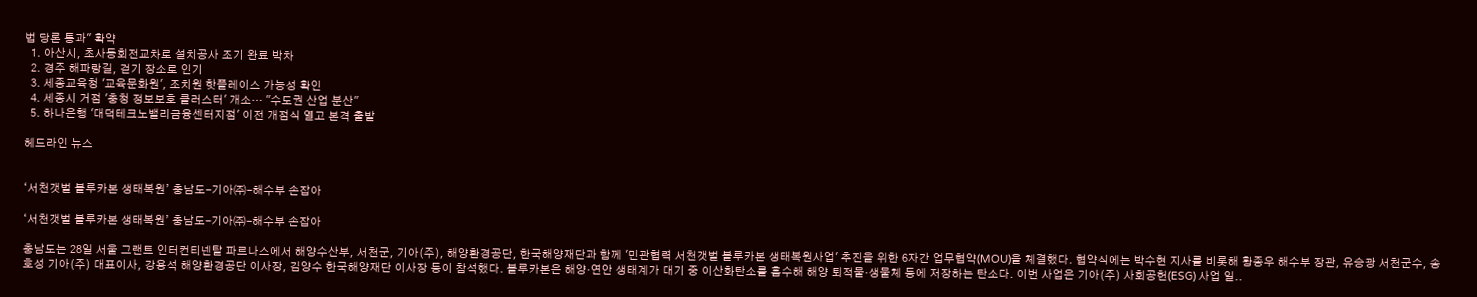법 당론 통과" 확약
  1. 아산시, 초사동회전교차로 설치공사 조기 완료 박차
  2. 경주 해파랑길, 걷기 장소로 인기
  3. 세종교육청 '교육문화원', 조치원 핫플레이스 가능성 확인
  4. 세종시 거점 '충청 정보보호 클러스터' 개소… "수도권 산업 분산"
  5. 하나은행 '대덕테크노밸리금융센터지점' 이전 개점식 열고 본격 출발

헤드라인 뉴스


‘서천갯벌 블루카본 생태복원’ 충남도-기아㈜-해수부 손잡아

‘서천갯벌 블루카본 생태복원’ 충남도-기아㈜-해수부 손잡아

충남도는 28일 서울 그랜트 인터컨티넨탈 파르나스에서 해양수산부, 서천군, 기아(주), 해양환경공단, 한국해양재단과 함께 '민관협력 서천갯벌 블루카본 생태복원사업' 추진을 위한 6자간 업무협약(MOU)을 체결했다. 협약식에는 박수현 지사를 비롯해 황종우 해수부 장관, 유승광 서천군수, 송호성 기아(주) 대표이사, 강용석 해양환경공단 이사장, 김양수 한국해양재단 이사장 등이 참석했다. 블루카본은 해양·연안 생태계가 대기 중 이산화탄소를 흡수해 해양 퇴적물·생물체 등에 저장하는 탄소다. 이번 사업은 기아(주) 사회공헌(ESG) 사업 일..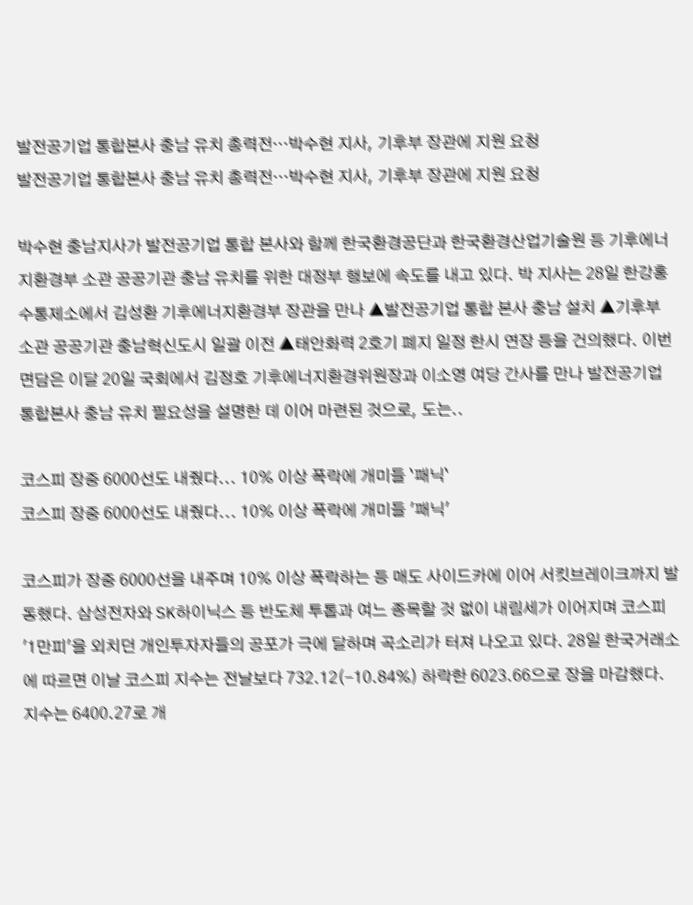발전공기업 통합본사 충남 유치 총력전…박수현 지사, 기후부 장관에 지원 요청
발전공기업 통합본사 충남 유치 총력전…박수현 지사, 기후부 장관에 지원 요청

박수현 충남지사가 발전공기업 통합 본사와 함께 한국환경공단과 한국환경산업기술원 등 기후에너지환경부 소관 공공기관 충남 유치를 위한 대정부 행보에 속도를 내고 있다. 박 지사는 28일 한강홍수통제소에서 김성환 기후에너지환경부 장관을 만나 ▲발전공기업 통합 본사 충남 설치 ▲기후부 소관 공공기관 충남혁신도시 일괄 이전 ▲태안화력 2호기 폐지 일정 한시 연장 등을 건의했다. 이번 면담은 이달 20일 국회에서 김정호 기후에너지환경위원장과 이소영 여당 간사를 만나 발전공기업 통합본사 충남 유치 필요성을 설명한 데 이어 마련된 것으로, 도는..

코스피 장중 6000선도 내줬다... 10% 이상 폭락에 개미들 `패닉`
코스피 장중 6000선도 내줬다... 10% 이상 폭락에 개미들 '패닉'

코스피가 장중 6000선을 내주며 10% 이상 폭락하는 등 매도 사이드카에 이어 서킷브레이크까지 발동했다. 삼성전자와 SK하이닉스 등 반도체 투톱과 여느 종목할 것 없이 내림세가 이어지며 코스피 '1만피'을 외치던 개인투자자들의 공포가 극에 달하며 곡소리가 터져 나오고 있다. 28일 한국거래소에 따르면 이날 코스피 지수는 전날보다 732.12(-10.84%) 하락한 6023.66으로 장을 마감했다. 지수는 6400.27로 개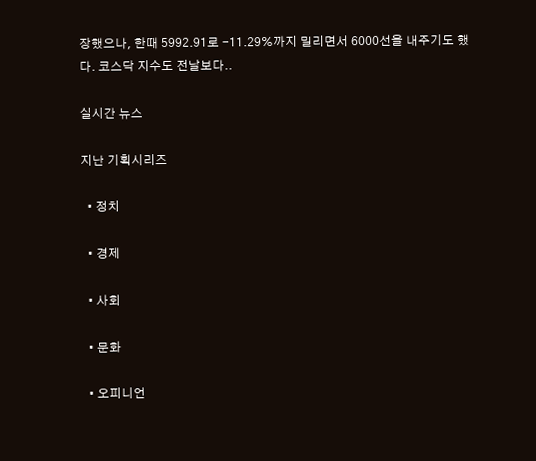장했으나, 한때 5992.91로 -11.29%까지 밀리면서 6000선을 내주기도 했다. 코스닥 지수도 전날보다..

실시간 뉴스

지난 기획시리즈

  • 정치

  • 경제

  • 사회

  • 문화

  • 오피니언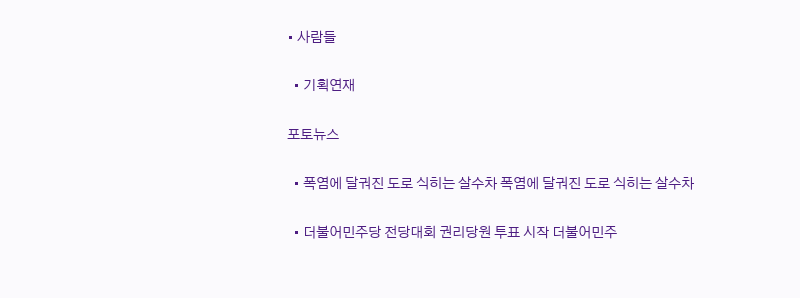• 사람들

  • 기획연재

포토뉴스

  • 폭염에 달궈진 도로 식히는 살수차 폭염에 달궈진 도로 식히는 살수차

  • 더불어민주당 전당대회 권리당원 투표 시작 더불어민주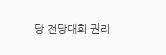당 전당대회 권리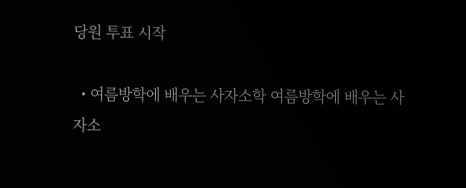당원 투표 시작

  • 여름방학에 배우는 사자소학 여름방학에 배우는 사자소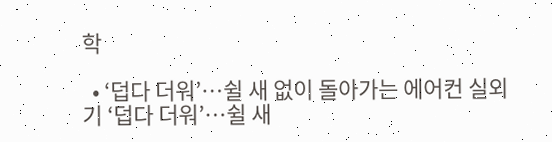학

  • ‘덥다 더워’…쉴 새 없이 돌아가는 에어컨 실외기 ‘덥다 더워’…쉴 새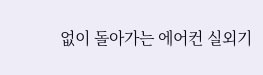없이 돌아가는 에어컨 실외기